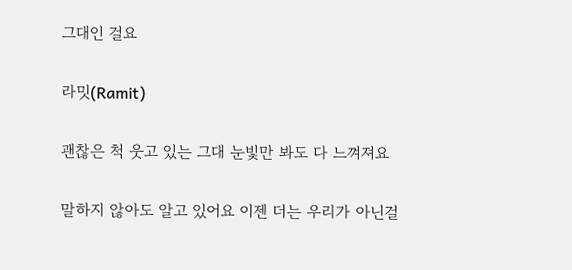그대인 걸요

라밋(Ramit)

괜찮은 척 웃고 있는 그대 눈빛만 봐도 다 느껴져요

말하지 않아도 알고 있어요 이젠 더는 우리가 아닌걸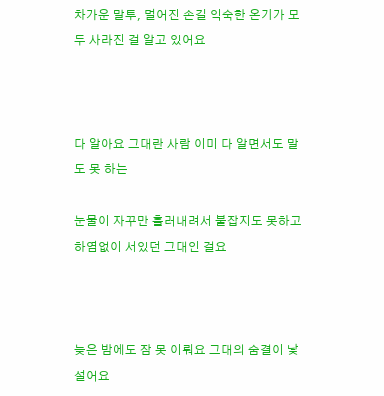차가운 말투, 멀어진 손길 익숙한 온기가 모두 사라진 걸 알고 있어요



다 알아요 그대란 사람 이미 다 알면서도 말도 못 하는

눈물이 자꾸만 흘러내려서 붙잡지도 못하고 하염없이 서있던 그대인 걸요



늦은 밤에도 잠 못 이뤄요 그대의 숨결이 낯설어요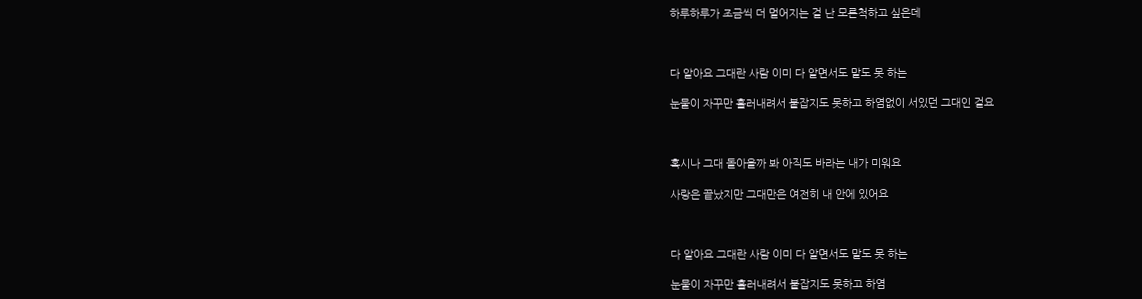하루하루가 조금씩 더 멀어지는 걸 난 모른척하고 싶은데



다 알아요 그대란 사람 이미 다 알면서도 말도 못 하는

눈물이 자꾸만 흘러내려서 붙잡지도 못하고 하염없이 서있던 그대인 걸요



혹시나 그대 돌아올까 봐 아직도 바라는 내가 미워요

사랑은 끝났지만 그대만은 여전히 내 안에 있어요



다 알아요 그대란 사람 이미 다 알면서도 말도 못 하는

눈물이 자꾸만 흘러내려서 붙잡지도 못하고 하염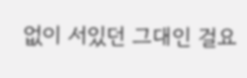없이 서있던 그대인 걸요